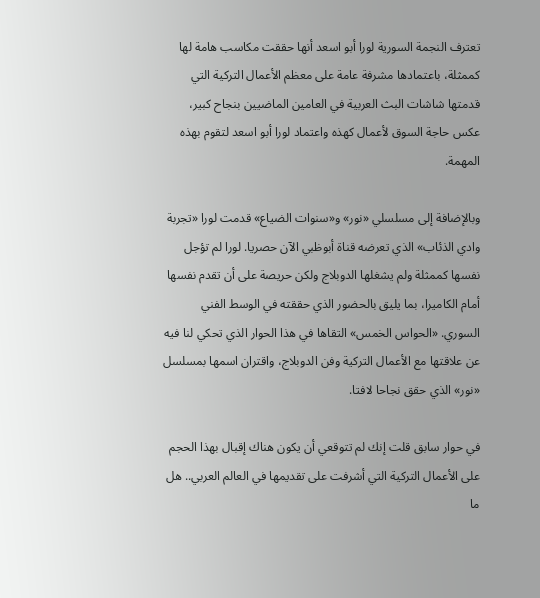تعترف النجمة السورية لورا أبو اسعد أنها حققت مكاسب هامة لها كممثلة، باعتمادها مشرفة عامة على معظم الأعمال التركية التي قدمتها شاشات البث العربية في العامين الماضيين بنجاح كبير، عكس حاجة السوق لأعمال كهذه واعتماد لورا أبو اسعد لتقوم بهذه المهمة.

وبالإضافة إلى مسلسلي «نور» و«سنوات الضياع» قدمت لورا «تجربة وادي الذئاب» الذي تعرضه قناة أبوظبي الآن حصريا. لورا لم تؤجل نفسها كممثلة ولم يشغلها الدوبلاج ولكن حريصة على أن تقدم نفسها أمام الكاميرا، بما يليق بالحضور الذي حققته في الوسط الفني السوري. «الحواس الخمس» التقاها في هذا الحوار الذي تحكي لنا فيه عن علاقتها مع الأعمال التركية وفن الدوبلاج، واقتران اسمها بمسلسل «نور» الذي حقق نجاحا لافتا.

في حوار سابق قلت إنك لم تتوقعي أن يكون هناك إقبال بهذا الحجم على الأعمال التركية التي أشرفت على تقديمها في العالم العربي.. هل ما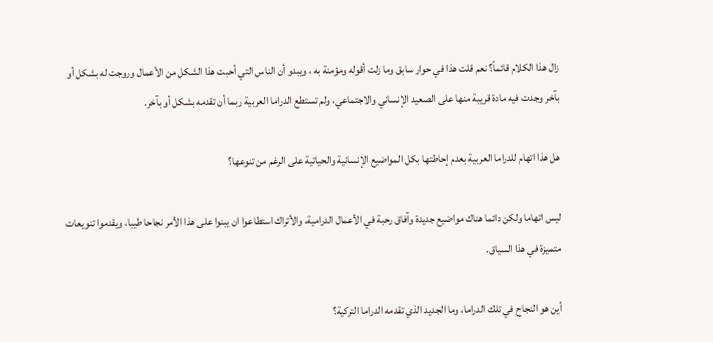زال هذا الكلام قائماً؟ نعم قلت هذا في حوار سابق وما زلت أقوله ومؤمنة به ، ويبدو أن الناس التي أحبت هذا الشكل من الأعمال وروجت له بشكل أو بآخر وجدت فيه مادة قريبة منها على الصعيد الإنساني والاجتماعي، ولم تستطع الدراما العربية ربما أن تقدمه بشكل أو بآخر.

هل هذا اتهام للدراما العربية بعدم إحاطتها بكل المواضيع الإنسانية والحياتية على الرغم من تنوعها؟

ليس اتهاما ولكن دائما هناك مواضيع جديدة وآفاق رحبة في الأعمال الدرامية، والأتراك استطاعوا ان يبنوا على هذا الأمر نجاحا طيبا، ويقدموا تنويعات متميزة في هذا السياق.

أين هو النجاح في تلك الدراما، وما الجديد الذي تقدمه الدراما التركية؟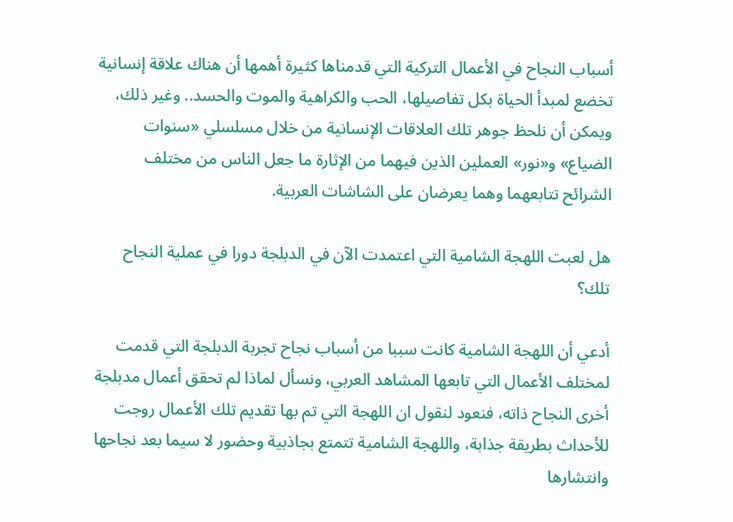أسباب النجاح في الأعمال التركية التي قدمناها كثيرة أهمها أن هناك علاقة إنسانية تخضع لمبدأ الحياة بكل تفاصيلها، الحب والكراهية والموت والحسد.. وغير ذلك، ويمكن أن نلحظ جوهر تلك العلاقات الإنسانية من خلال مسلسلي «سنوات الضياع» و«نور» العملين الذين فيهما من الإثارة ما جعل الناس من مختلف الشرائح تتابعهما وهما يعرضان على الشاشات العربية.

هل لعبت اللهجة الشامية التي اعتمدت الآن في الدبلجة دورا في عملية النجاح تلك؟

أدعي أن اللهجة الشامية كانت سببا من أسباب نجاح تجربة الدبلجة التي قدمت لمختلف الأعمال التي تابعها المشاهد العربي، ونسأل لماذا لم تحقق أعمال مدبلجة أخرى النجاح ذاته، فنعود لنقول ان اللهجة التي تم بها تقديم تلك الأعمال روجت للأحداث بطريقة جذابة، واللهجة الشامية تتمتع بجاذبية وحضور لا سيما بعد نجاحها وانتشارها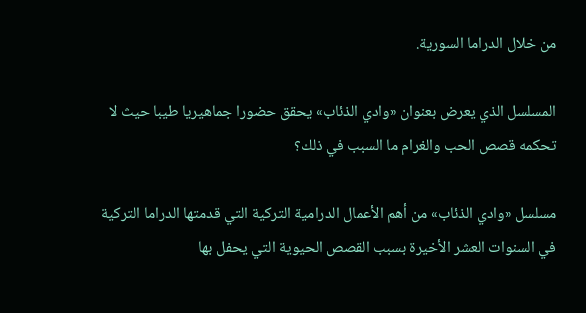من خلال الدراما السورية.

المسلسل الذي يعرض بعنوان «وادي الذئاب» يحقق حضورا جماهيريا طيبا حيث لا تحكمه قصص الحب والغرام ما السبب في ذلك؟

مسلسل «وادي الذئاب» من أهم الأعمال الدرامية التركية التي قدمتها الدراما التركية في السنوات العشر الأخيرة بسبب القصص الحيوية التي يحفل بها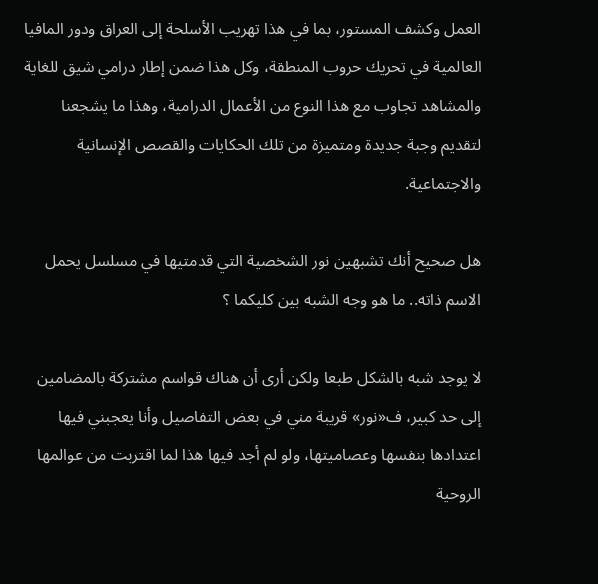العمل وكشف المستور، بما في هذا تهريب الأسلحة إلى العراق ودور المافيا العالمية في تحريك حروب المنطقة، وكل هذا ضمن إطار درامي شيق للغاية والمشاهد تجاوب مع هذا النوع من الأعمال الدرامية، وهذا ما يشجعنا لتقديم وجبة جديدة ومتميزة من تلك الحكايات والقصص الإنسانية والاجتماعية.

هل صحيح أنك تشبهين نور الشخصية التي قدمتيها في مسلسل يحمل الاسم ذاته.. ما هو وجه الشبه بين كليكما ؟

لا يوجد شبه بالشكل طبعا ولكن أرى أن هناك قواسم مشتركة بالمضامين إلى حد كبير، ف«نور» قريبة مني في بعض التفاصيل وأنا يعجبني فيها اعتدادها بنفسها وعصاميتها، ولو لم أجد فيها هذا لما اقتربت من عوالمها الروحية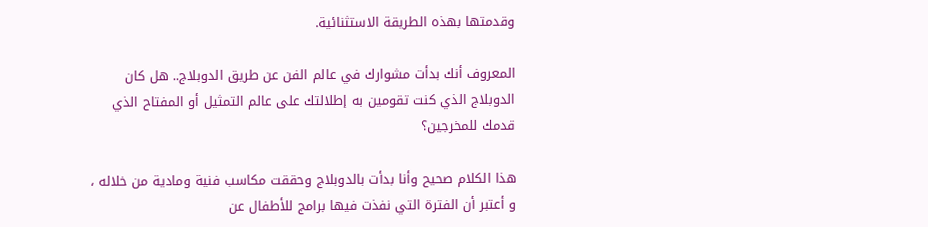وقدمتها بهذه الطريقة الاستثنائية.

المعروف أنك بدأت مشوارك في عالم الفن عن طريق الدوبلاج.. هل كان الدوبلاج الذي كنت تقومين به إطلالتك على عالم التمثيل أو المفتاح الذي قدمك للمخرجين؟

هذا الكلام صحيح وأنا بدأت بالدوبلاج وحققت مكاسب فنية ومادية من خلاله ، و أعتبر أن الفترة التي نفذت فيها برامج للأطفال عن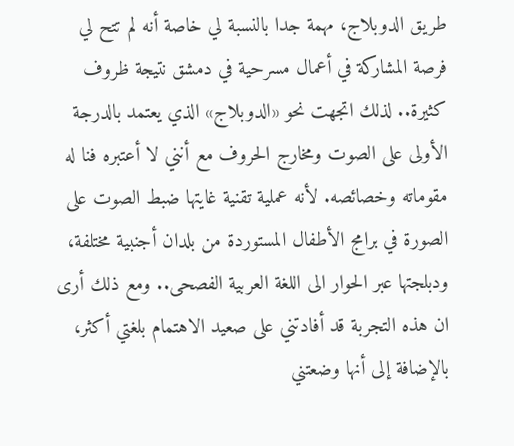طريق الدوبلاج، مهمة جدا بالنسبة لي خاصة أنه لم تتح لي فرصة المشاركة في أعمال مسرحية في دمشق نتيجة ظروف كثيرة.. لذلك اتجهت نحو «الدوبلاج» الذي يعتمد بالدرجة الأولى على الصوت ومخارج الحروف مع أنني لا أعتبره فنا له مقوماته وخصائصه. لأنه عملية تقنية غايتها ضبط الصوت على الصورة في برامج الأطفال المستوردة من بلدان أجنبية مختلفة، ودبلجتها عبر الحوار الى اللغة العربية الفصحى.. ومع ذلك أرى ان هذه التجربة قد أفادتني على صعيد الاهتمام بلغتي أكثر، بالإضافة إلى أنها وضعتني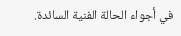في أجواء الحالة الفنية السائدة.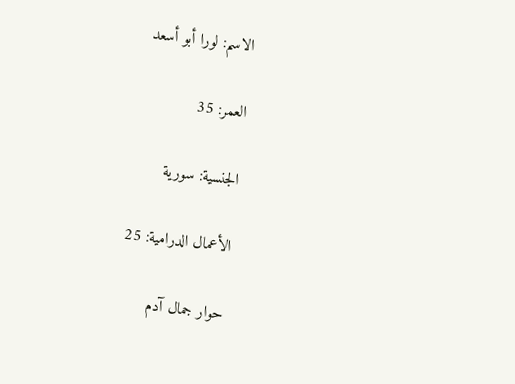الاسم: لورا أبو أسعد

العمر: 35

الجنسية: سورية

الأعمال الدرامية: 25

حوار جمال آدم